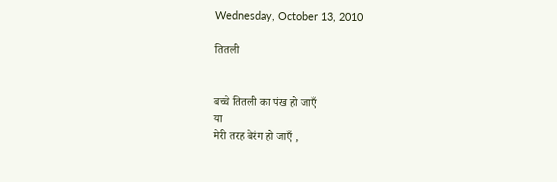Wednesday, October 13, 2010

तितली


बच्चे तितली का पंख हो जाएँ
या
मेरी तरह बेरंग हो जाएँ ,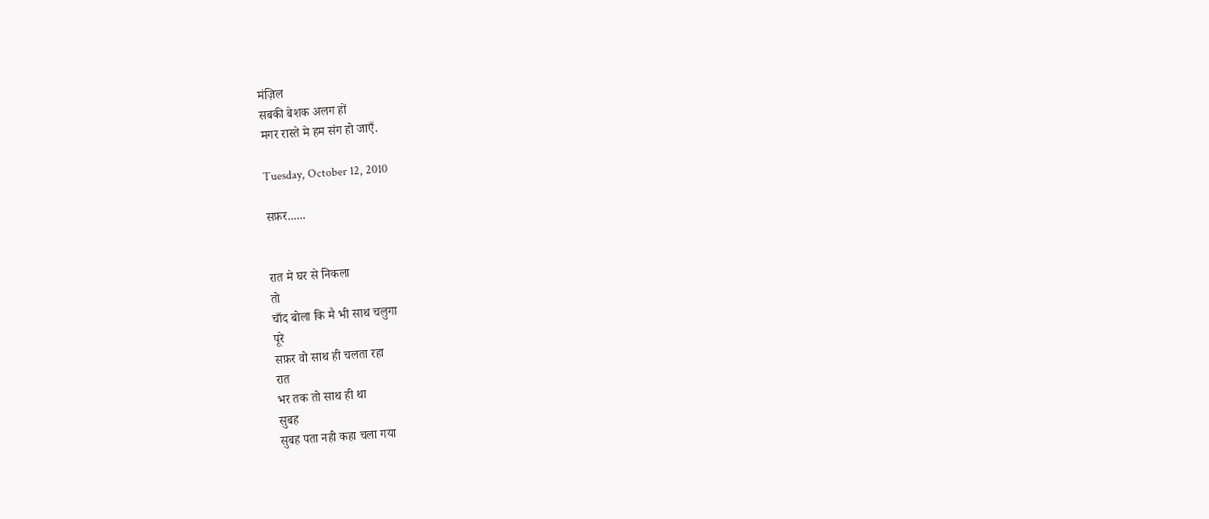मंज़िल
सबकी बेशक अलग हों
मगर रास्ते मे हम संग हो जाएँ.

Tuesday, October 12, 2010

सफ़र......


रात मे घर से निकला
तो
चाँद बोला कि मै भी साथ चलुगा
पूरे
सफ़र वो साथ ही चलता रहा
रात
भर तक तो साथ ही था
सुबह
सुबह पता नही कहा चला गया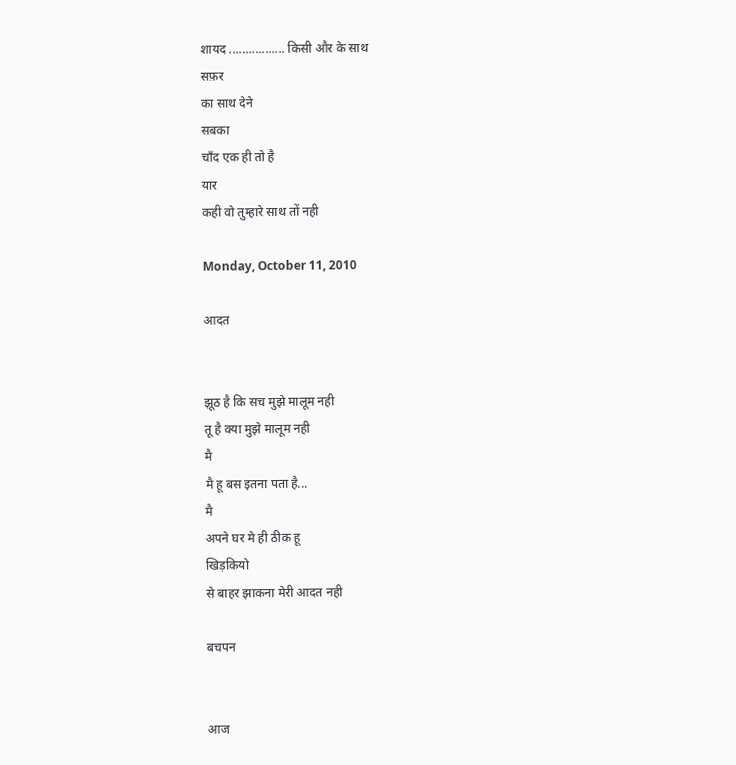शायद ................. किसी और के साथ
सफ़र
का साथ देने
सबका
चाँद एक ही तो है
यार
कही वो तुम्हारे साथ तों नही

Monday, October 11, 2010

आदत


झूठ है कि सच मुझे मालूम नही
तू है क्या मुझे मालूम नही
मै
मै हू बस इतना पता है...
मै
अपने घर मे ही ठीक हू
खिड़कियो
से बाहर झाकना मेरी आदत नही

बचपन


आज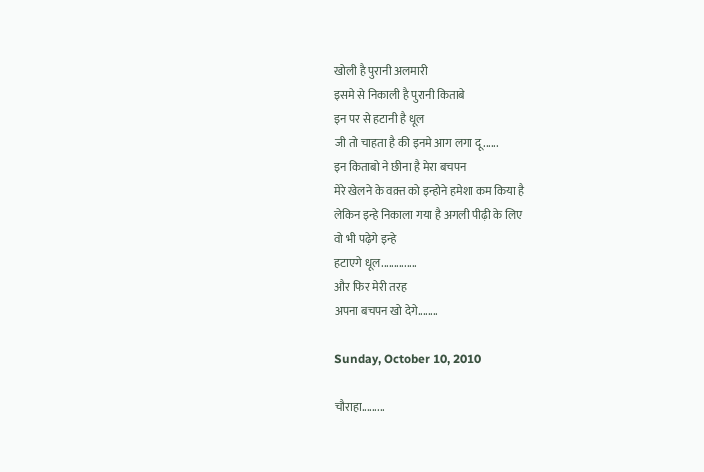खोली है पुरानी अलमारी
इसमे से निकाली है पुरानी किताबे
इन पर से हटानी है धूल
जी तो चाहता है की इनमे आग लगा दू......
इन किताबो ने छीना है मेरा बचपन
मेरे खेलने के वक़्त को इन्होने हमेशा कम किया है
लेकिन इन्हे निकाला गया है अगली पीढ़ी के लिए
वो भी पढ़ेगे इन्हे
हटाएगे धूल..............
और फिर मेरी तरह
अपना बचपन खो देगे........

Sunday, October 10, 2010

चौराहा.........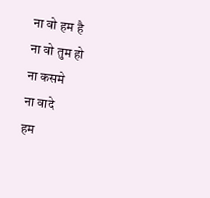ना वो हम है
ना वो तुम हो
ना कसमे
ना वादे
हम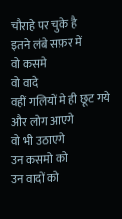चौराहे पर चुके है
इतने लंबे सफ़र में
वो कसमे
वो वादे
वहीं गलियों मे ही छूट गये
और लोग आएगे
वो भी उठाएगे
उन कसमो को
उन वादों को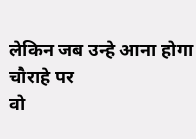लेकिन जब उन्हे आना होगा चौराहे पर
वो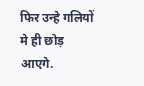फिर उन्हे गलियों मे ही छोड़ आएगे.